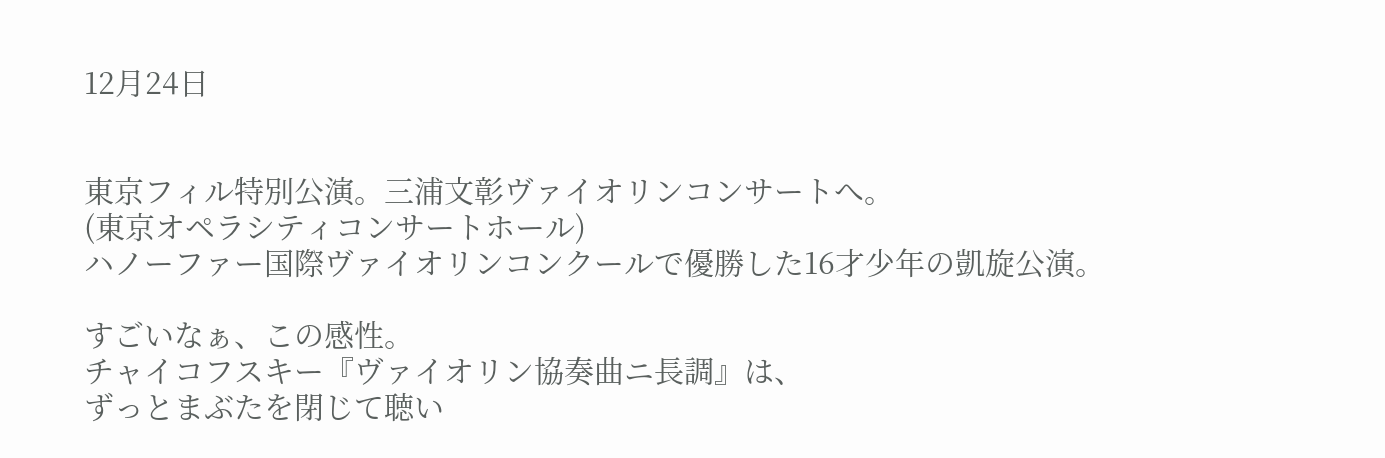12月24日


東京フィル特別公演。三浦文彰ヴァイオリンコンサートへ。
(東京オペラシティコンサートホール)
ハノーファー国際ヴァイオリンコンクールで優勝した16才少年の凱旋公演。

すごいなぁ、この感性。
チャイコフスキー『ヴァイオリン協奏曲ニ長調』は、
ずっとまぶたを閉じて聴い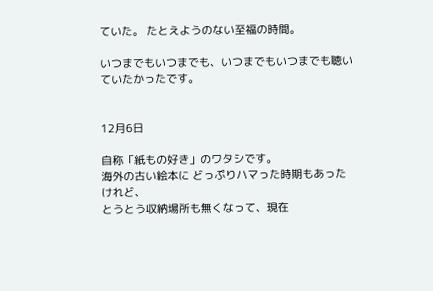ていた。 たとえようのない至福の時間。

いつまでもいつまでも、いつまでもいつまでも聴いていたかったです。


12月6日

自称「紙もの好き」のワタシです。
海外の古い絵本に どっぷりハマった時期もあったけれど、
とうとう収納場所も無くなって、現在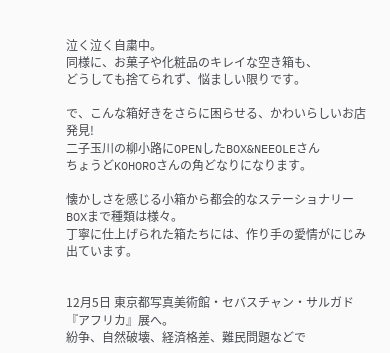泣く泣く自粛中。
同様に、お菓子や化粧品のキレイな空き箱も、
どうしても捨てられず、悩ましい限りです。

で、こんな箱好きをさらに困らせる、かわいらしいお店発見!
二子玉川の柳小路にOPENしたBOX&NEEOLEさん
ちょうどKOHOROさんの角どなりになります。

懐かしさを感じる小箱から都会的なステーショナリーBOXまで種類は様々。
丁寧に仕上げられた箱たちには、作り手の愛情がにじみ出ています。


12月5日 東京都写真美術館・セバスチャン・サルガド『アフリカ』展へ。
紛争、自然破壊、経済格差、難民問題などで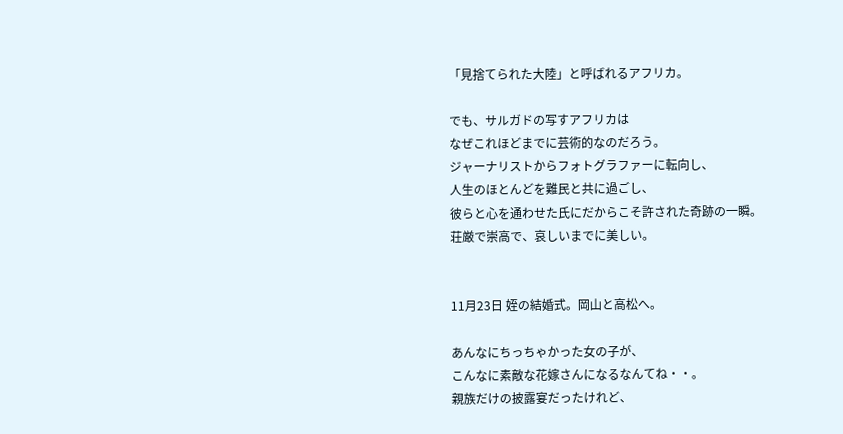「見捨てられた大陸」と呼ばれるアフリカ。

でも、サルガドの写すアフリカは
なぜこれほどまでに芸術的なのだろう。
ジャーナリストからフォトグラファーに転向し、
人生のほとんどを難民と共に過ごし、
彼らと心を通わせた氏にだからこそ許された奇跡の一瞬。
荘厳で崇高で、哀しいまでに美しい。


11月23日 姪の結婚式。岡山と高松へ。

あんなにちっちゃかった女の子が、
こんなに素敵な花嫁さんになるなんてね・・。
親族だけの披露宴だったけれど、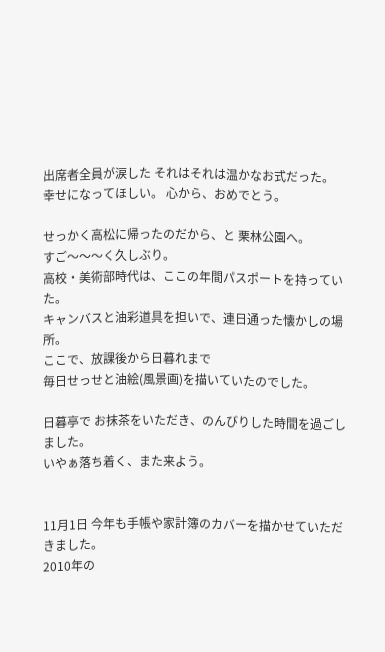出席者全員が涙した それはそれは温かなお式だった。
幸せになってほしい。 心から、おめでとう。

せっかく高松に帰ったのだから、と 栗林公園へ。
すご〜〜〜く久しぶり。
高校・美術部時代は、ここの年間パスポートを持っていた。
キャンバスと油彩道具を担いで、連日通った懐かしの場所。
ここで、放課後から日暮れまで
毎日せっせと油絵(風景画)を描いていたのでした。

日暮亭で お抹茶をいただき、のんびりした時間を過ごしました。
いやぁ落ち着く、また来よう。


11月1日 今年も手帳や家計簿のカバーを描かせていただきました。
2010年の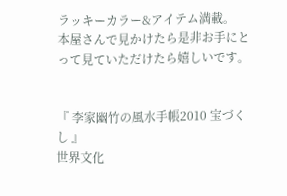ラッキーカラー&アイテム満載。
本屋さんで見かけたら是非お手にとって見ていただけたら嬉しいです。


『 李家幽竹の風水手帳2010 宝づくし 』
世界文化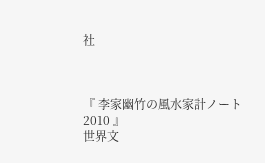社



『 李家幽竹の風水家計ノート2010 』
世界文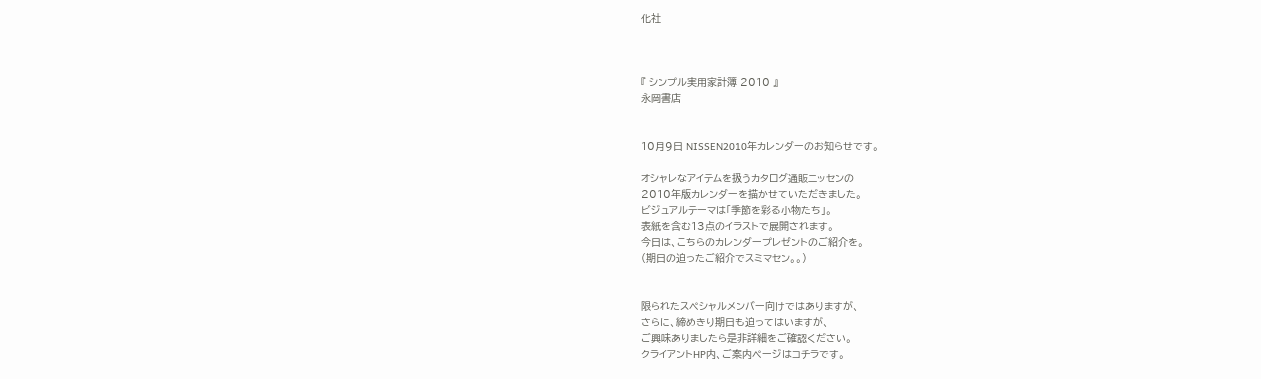化社



『 シンプル実用家計簿 2010 』
永岡書店


10月9日 NISSEN2010年カレンダーのお知らせです。

オシャレなアイテムを扱うカタログ通販ニッセンの
2010年版カレンダーを描かせていただきました。
ビジュアルテーマは「季節を彩る小物たち」。
表紙を含む13点のイラストで展開されます。
今日は、こちらのカレンダープレゼントのご紹介を。
(期日の迫ったご紹介でスミマセン。。)


限られたスペシャルメンバー向けではありますが、
さらに、締めきり期日も迫ってはいますが、
ご興味ありましたら是非詳細をご確認ください。
クライアントHP内、ご案内ページはコチラです。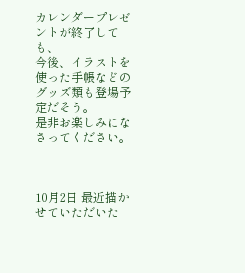カレンダープレゼントが終了しても、
今後、イラストを使った手帳などの
グッズ類も登場予定だそう。
是非お楽しみになさってください。



10月2日 最近描かせていただいた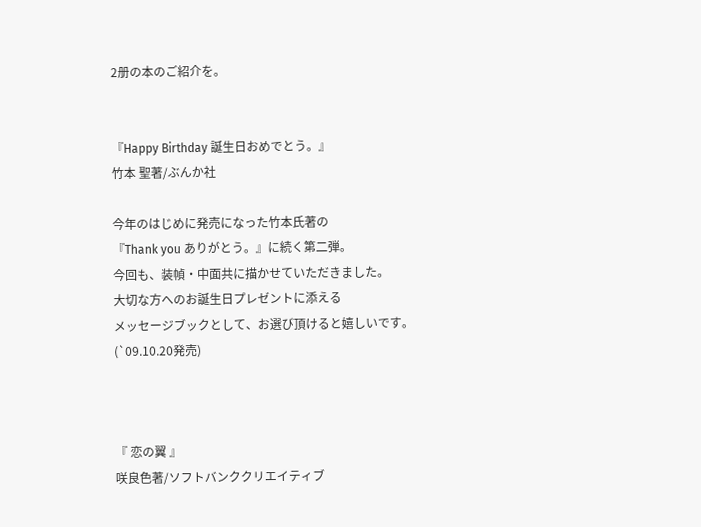2册の本のご紹介を。


『Happy Birthday 誕生日おめでとう。』
竹本 聖著/ぶんか社

今年のはじめに発売になった竹本氏著の
『Thank you ありがとう。』に続く第二弾。
今回も、装幀・中面共に描かせていただきました。
大切な方へのお誕生日プレゼントに添える
メッセージブックとして、お選び頂けると嬉しいです。
(`09.10.20発売)



『 恋の翼 』
咲良色著/ソフトバンククリエイティブ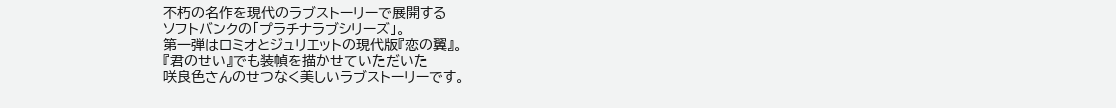不朽の名作を現代のラブストーリーで展開する
ソフトバンクの「プラチナラブシリーズ」。
第一弾はロミオとジュリエットの現代版『恋の翼』。
『君のせい』でも装幀を描かせていただいた
咲良色さんのせつなく美しいラブストーリーです。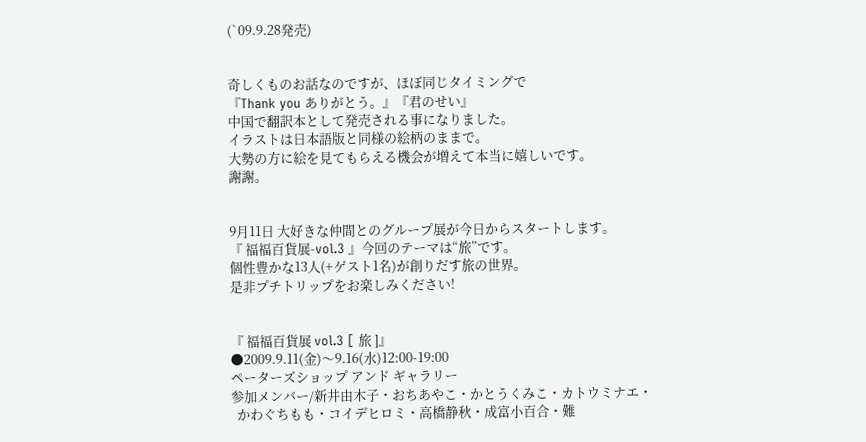(`09.9.28発売)


奇しくものお話なのですが、ほぼ同じタイミングで
『Thank you ありがとう。』『君のせい』
中国で翻訳本として発売される事になりました。
イラストは日本語版と同様の絵柄のままで。
大勢の方に絵を見てもらえる機会が増えて本当に嬉しいです。
謝謝。


9月11日 大好きな仲間とのグループ展が今日からスタートします。
『 福福百貨展-vol.3 』今回のテーマは“旅”です。
個性豊かな13人(+ゲスト1名)が創りだす旅の世界。
是非プチトリップをお楽しみください!


『 福福百貨展 vol.3 [ 旅 ]』
●2009.9.11(金)〜9.16(水)12:00-19:00
ペーターズショップ アンド ギャラリー
参加メンバー/新井由木子・おちあやこ・かとうくみこ・カトウミナエ・
  かわぐちもも・コイデヒロミ・高橋静秋・成富小百合・難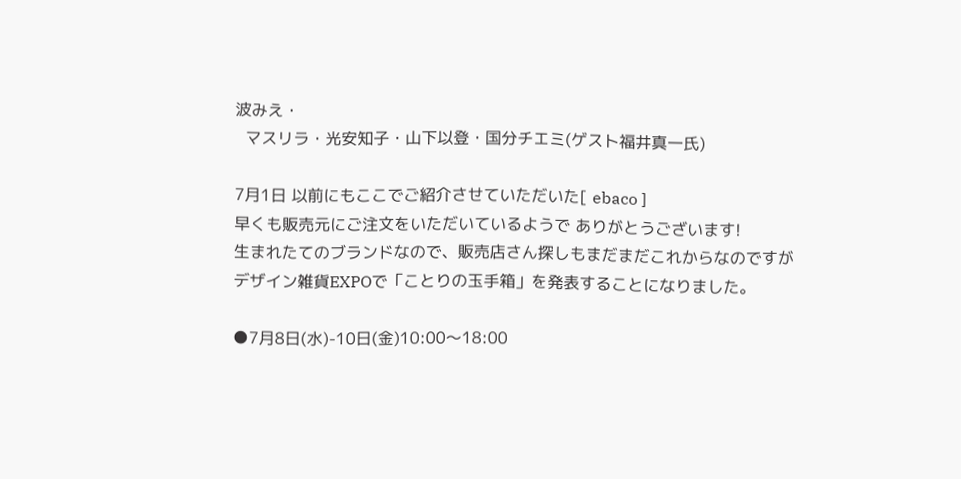波みえ・
  マスリラ・光安知子・山下以登・国分チエミ(ゲスト福井真一氏)

7月1日 以前にもここでご紹介させていただいた[ ebaco ]
早くも販売元にご注文をいただいているようで ありがとうございます!
生まれたてのブランドなので、販売店さん探しもまだまだこれからなのですが
デザイン雑貨EXPOで「ことりの玉手箱」を発表することになりました。

●7月8日(水)-10日(金)10:00〜18:00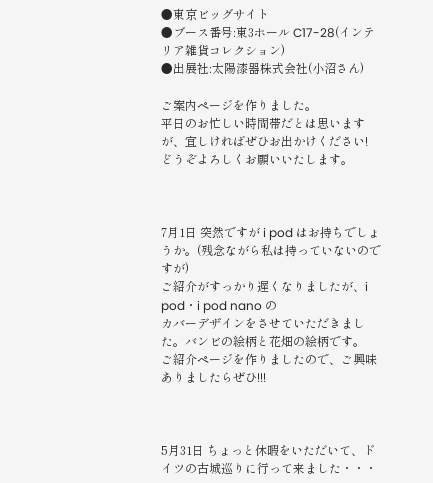●東京ビッグサイト
●ブース番号:東3ホール C17-28(インテリア雑貨コレクション)
●出展社:太陽漆器株式会社(小沼さん)

ご案内ページを作りました。
平日のお忙しい時間帯だとは思いますが、宜しければぜひお出かけください!
どうぞよろしくお願いいたします。



7月1日 突然ですが i pod はお持ちでしょうか。(残念ながら私は持っていないのですが)
ご紹介がすっかり遅くなりましたが、i pod・i pod nano の
カバーデザインをさせていただきました。バンビの絵柄と花畑の絵柄です。
ご紹介ページを作りましたので、ご興味ありましたらぜひ!!!



5月31日 ちょっと休暇をいただいて、ドイツの古城巡りに行って来ました・・・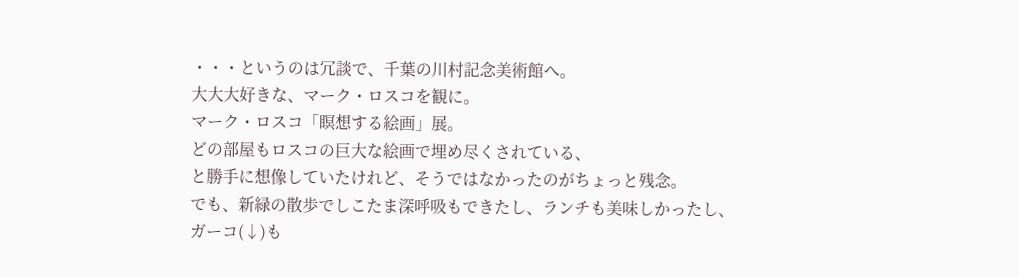・・・というのは冗談で、千葉の川村記念美術館へ。
大大大好きな、マーク・ロスコを観に。
マーク・ロスコ「瞑想する絵画」展。
どの部屋もロスコの巨大な絵画で埋め尽くされている、
と勝手に想像していたけれど、そうではなかったのがちょっと残念。
でも、新緑の散歩でしこたま深呼吸もできたし、ランチも美味しかったし、
ガーコ(↓)も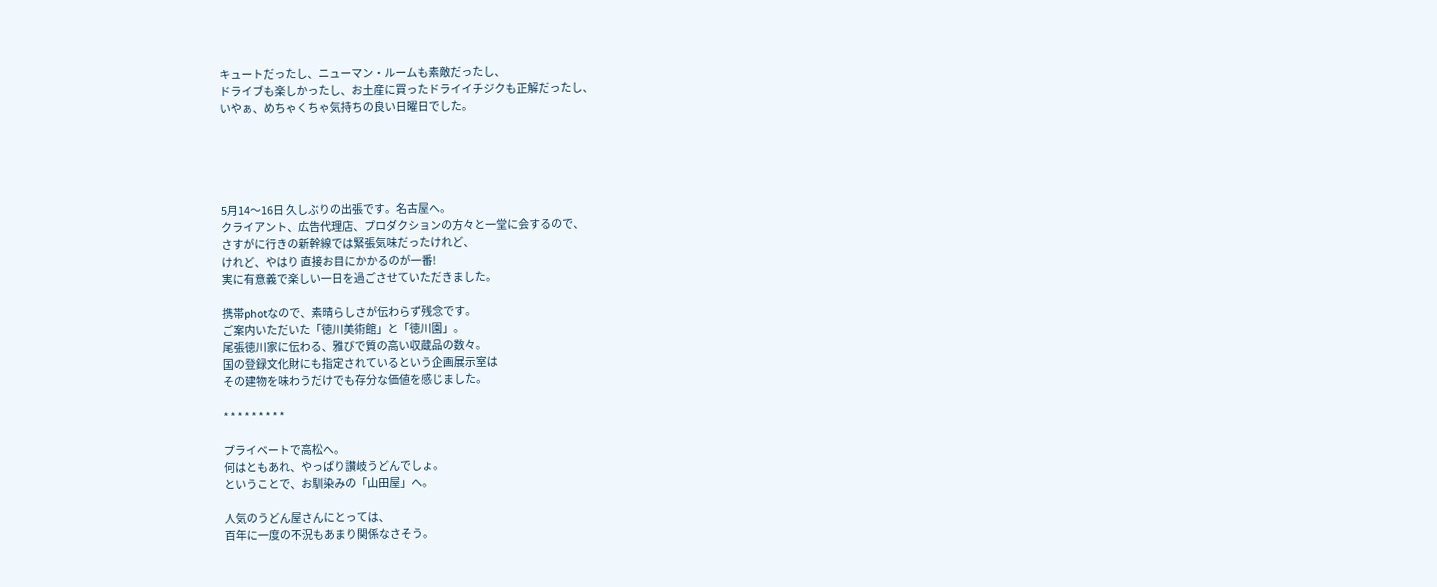キュートだったし、ニューマン・ルームも素敵だったし、
ドライブも楽しかったし、お土産に買ったドライイチジクも正解だったし、
いやぁ、めちゃくちゃ気持ちの良い日曜日でした。





5月14〜16日 久しぶりの出張です。名古屋へ。
クライアント、広告代理店、プロダクションの方々と一堂に会するので、
さすがに行きの新幹線では緊張気味だったけれど、
けれど、やはり 直接お目にかかるのが一番!
実に有意義で楽しい一日を過ごさせていただきました。

携帯photなので、素晴らしさが伝わらず残念です。
ご案内いただいた「徳川美術館」と「徳川園」。
尾張徳川家に伝わる、雅びで質の高い収蔵品の数々。
国の登録文化財にも指定されているという企画展示室は
その建物を味わうだけでも存分な価値を感じました。

* * * * * * * * *

プライベートで高松へ。
何はともあれ、やっぱり讃岐うどんでしょ。
ということで、お馴染みの「山田屋」へ。

人気のうどん屋さんにとっては、
百年に一度の不況もあまり関係なさそう。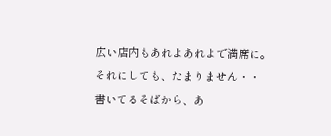広い店内もあれよあれよで満席に。
それにしても、たまりません・・
書いてるそばから、あ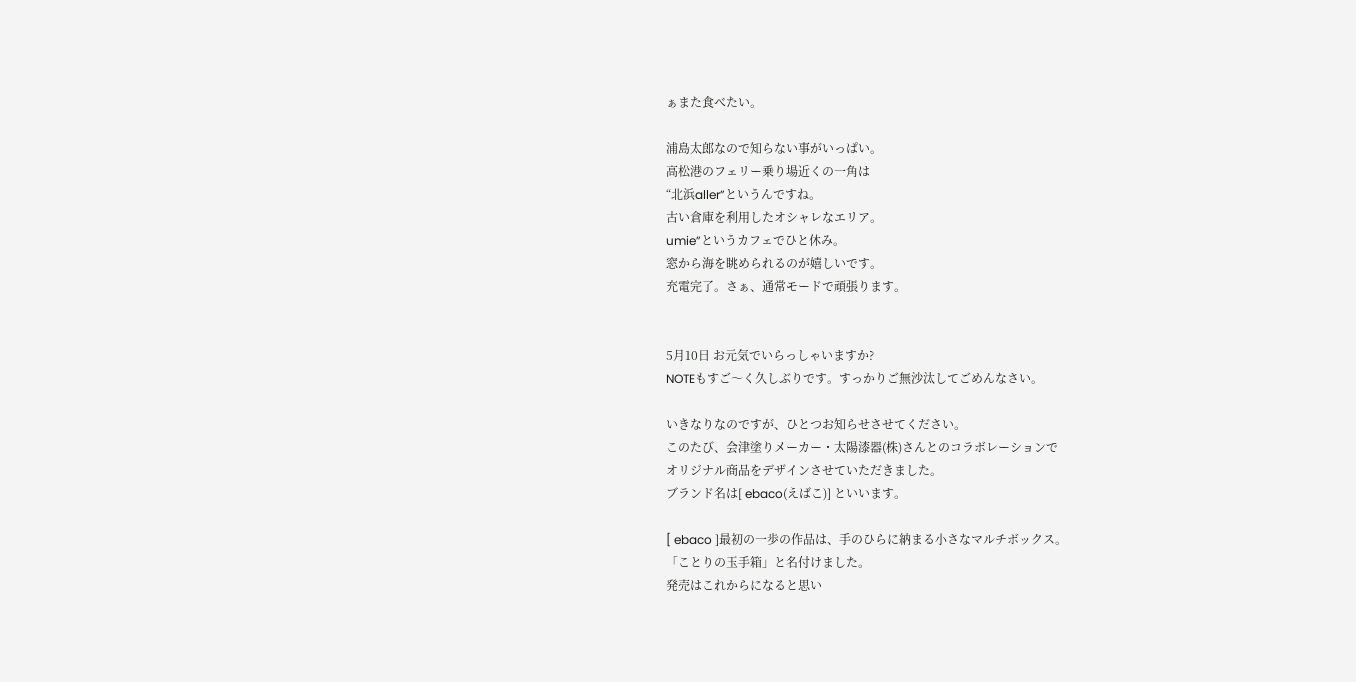ぁまた食べたい。

浦島太郎なので知らない事がいっぱい。
高松港のフェリー乗り場近くの一角は
“北浜aller”というんですね。
古い倉庫を利用したオシャレなエリア。
umie”というカフェでひと休み。
窓から海を眺められるのが嬉しいです。
充電完了。さぁ、通常モードで頑張ります。


5月10日 お元気でいらっしゃいますか?
NOTEもすご〜く久しぶりです。すっかりご無沙汰してごめんなさい。

いきなりなのですが、ひとつお知らせさせてください。
このたび、会津塗りメーカー・太陽漆器(株)さんとのコラボレーションで
オリジナル商品をデザインさせていただきました。
ブランド名は[ ebaco(えばこ)] といいます。

[ ebaco ]最初の一歩の作品は、手のひらに納まる小さなマルチボックス。
「ことりの玉手箱」と名付けました。
発売はこれからになると思い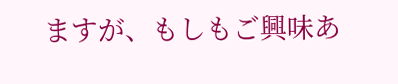ますが、もしもご興味あ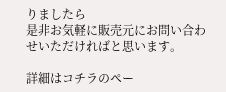りましたら
是非お気軽に販売元にお問い合わせいただければと思います。

詳細はコチラのペー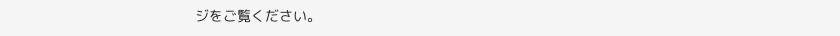ジをご覧ください。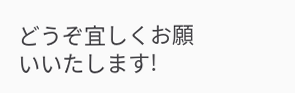どうぞ宜しくお願いいたします!